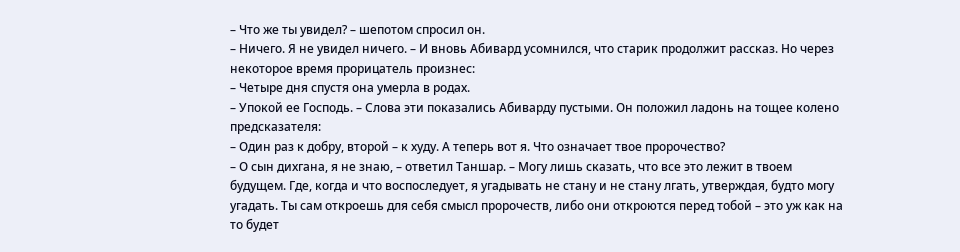– Что же ты увидел? – шепотом спросил он.
– Ничего. Я не увидел ничего. – И вновь Абивард усомнился, что старик продолжит рассказ. Но через некоторое время прорицатель произнес:
– Четыре дня спустя она умерла в родах.
– Упокой ее Господь. – Слова эти показались Абиварду пустыми. Он положил ладонь на тощее колено предсказателя:
– Один раз к добру, второй – к худу. А теперь вот я. Что означает твое пророчество?
– О сын дихгана, я не знаю, – ответил Таншар. – Могу лишь сказать, что все это лежит в твоем будущем. Где, когда и что воспоследует, я угадывать не стану и не стану лгать, утверждая, будто могу угадать. Ты сам откроешь для себя смысл пророчеств, либо они откроются перед тобой – это уж как на то будет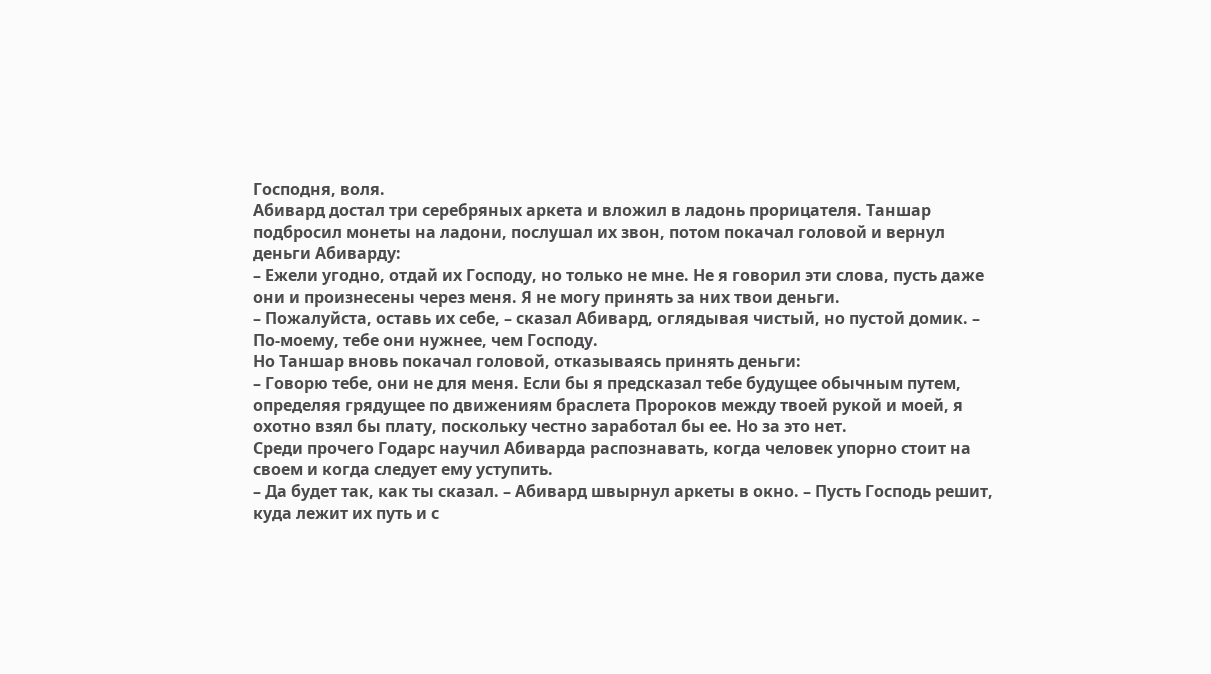Господня, воля.
Абивард достал три серебряных аркета и вложил в ладонь прорицателя. Таншар подбросил монеты на ладони, послушал их звон, потом покачал головой и вернул деньги Абиварду:
– Ежели угодно, отдай их Господу, но только не мне. Не я говорил эти слова, пусть даже они и произнесены через меня. Я не могу принять за них твои деньги.
– Пожалуйста, оставь их себе, – сказал Абивард, оглядывая чистый, но пустой домик. – По-моему, тебе они нужнее, чем Господу.
Но Таншар вновь покачал головой, отказываясь принять деньги:
– Говорю тебе, они не для меня. Если бы я предсказал тебе будущее обычным путем, определяя грядущее по движениям браслета Пророков между твоей рукой и моей, я охотно взял бы плату, поскольку честно заработал бы ее. Но за это нет.
Среди прочего Годарс научил Абиварда распознавать, когда человек упорно стоит на своем и когда следует ему уступить.
– Да будет так, как ты сказал. – Абивард швырнул аркеты в окно. – Пусть Господь решит, куда лежит их путь и с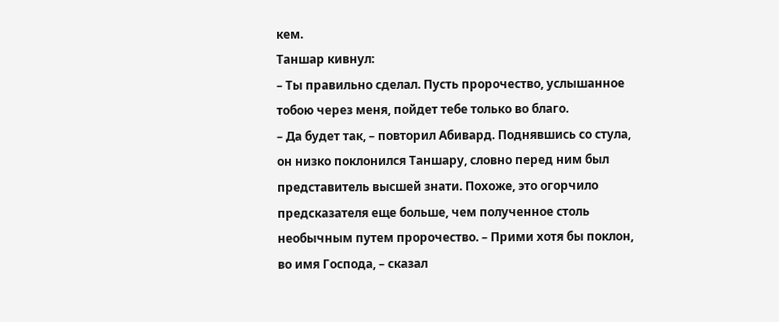кем.
Таншар кивнул:
– Ты правильно сделал. Пусть пророчество, услышанное тобою через меня, пойдет тебе только во благо.
– Да будет так, – повторил Абивард. Поднявшись со стула, он низко поклонился Таншару, словно перед ним был представитель высшей знати. Похоже, это огорчило предсказателя еще больше, чем полученное столь необычным путем пророчество. – Прими хотя бы поклон, во имя Господа, – сказал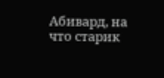Абивард, на что старик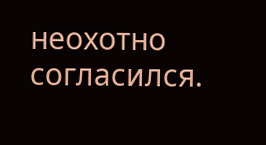неохотно согласился.